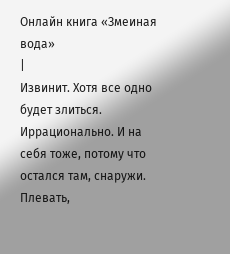Онлайн книга «Змеиная вода»
|
Извинит. Хотя все одно будет злиться. Иррационально. И на себя тоже, потому что остался там, снаружи. Плевать,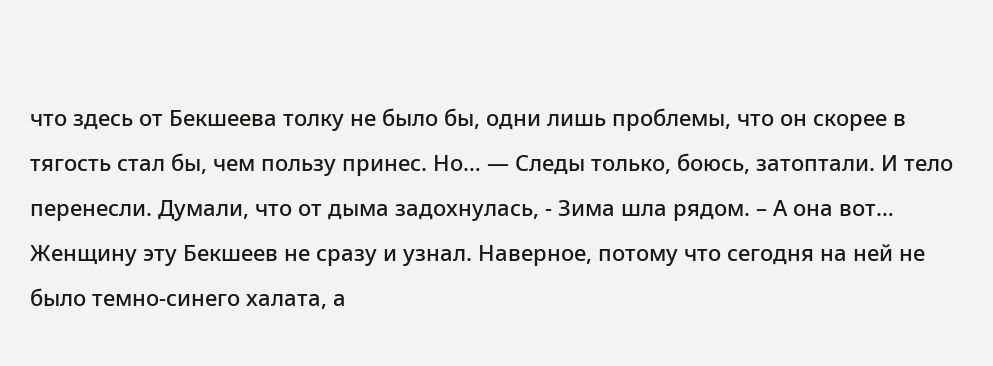что здесь от Бекшеева толку не было бы, одни лишь проблемы, что он скорее в тягость стал бы, чем пользу принес. Но… — Следы только, боюсь, затоптали. И тело перенесли. Думали, что от дыма задохнулась, - Зима шла рядом. – А она вот… Женщину эту Бекшеев не сразу и узнал. Наверное, потому что сегодня на ней не было темно-синего халата, а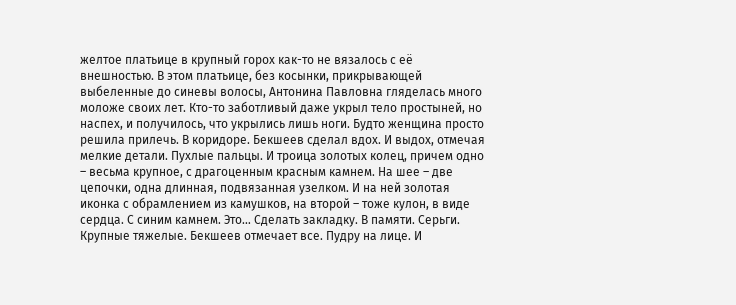желтое платьице в крупный горох как-то не вязалось с её внешностью. В этом платьице, без косынки, прикрывающей выбеленные до синевы волосы, Антонина Павловна гляделась много моложе своих лет. Кто-то заботливый даже укрыл тело простыней, но наспех, и получилось, что укрылись лишь ноги. Будто женщина просто решила прилечь. В коридоре. Бекшеев сделал вдох. И выдох, отмечая мелкие детали. Пухлые пальцы. И троица золотых колец, причем одно – весьма крупное, с драгоценным красным камнем. На шее – две цепочки, одна длинная, подвязанная узелком. И на ней золотая иконка с обрамлением из камушков, на второй – тоже кулон, в виде сердца. С синим камнем. Это… Сделать закладку. В памяти. Серьги. Крупные тяжелые. Бекшеев отмечает все. Пудру на лице. И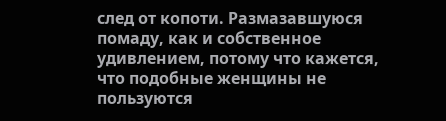след от копоти. Размазавшуюся помаду, как и собственное удивлением, потому что кажется, что подобные женщины не пользуются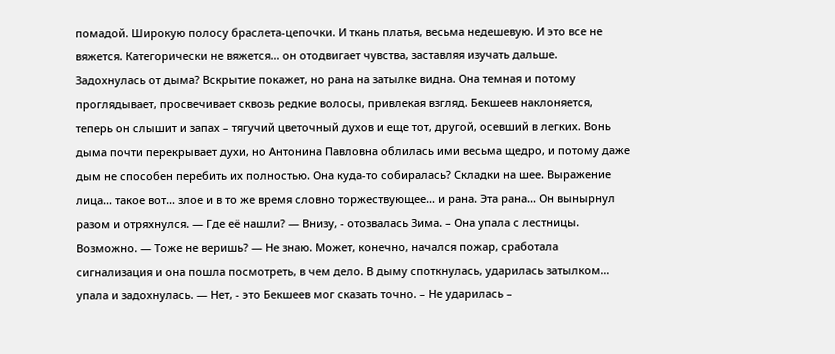помадой. Широкую полосу браслета-цепочки. И ткань платья, весьма недешевую. И это все не вяжется. Категорически не вяжется… он отодвигает чувства, заставляя изучать дальше. Задохнулась от дыма? Вскрытие покажет, но рана на затылке видна. Она темная и потому проглядывает, просвечивает сквозь редкие волосы, привлекая взгляд. Бекшеев наклоняется, теперь он слышит и запах – тягучий цветочный духов и еще тот, другой, осевший в легких. Вонь дыма почти перекрывает духи, но Антонина Павловна облилась ими весьма щедро, и потому даже дым не способен перебить их полностью. Она куда-то собиралась? Складки на шее. Выражение лица… такое вот… злое и в то же время словно торжествующее… и рана. Эта рана… Он вынырнул разом и отряхнулся. — Где её нашли? — Внизу, - отозвалась Зима. – Она упала с лестницы. Возможно. — Тоже не веришь? — Не знаю. Может, конечно, начался пожар, сработала сигнализация и она пошла посмотреть, в чем дело. В дыму споткнулась, ударилась затылком… упала и задохнулась. — Нет, - это Бекшеев мог сказать точно. – Не ударилась –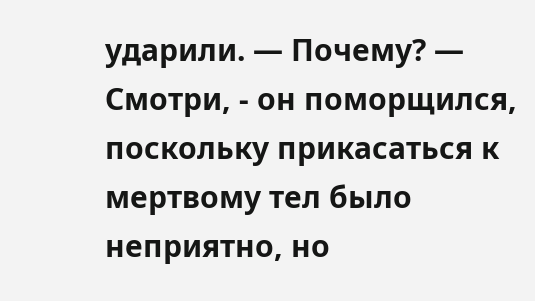ударили. — Почему? — Смотри, - он поморщился, поскольку прикасаться к мертвому тел было неприятно, но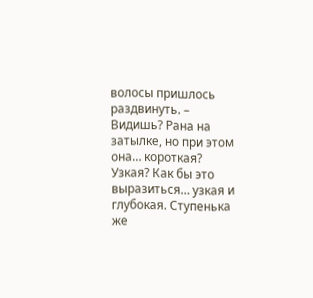волосы пришлось раздвинуть. – Видишь? Рана на затылке, но при этом она… короткая? Узкая? Как бы это выразиться… узкая и глубокая. Ступенька же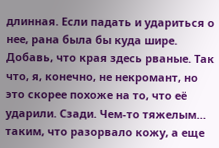длинная. Если падать и удариться о нее, рана была бы куда шире. Добавь, что края здесь рваные. Так что, я, конечно, не некромант, но это скорее похоже на то, что её ударили. Сзади. Чем-то тяжелым… таким, что разорвало кожу, а еще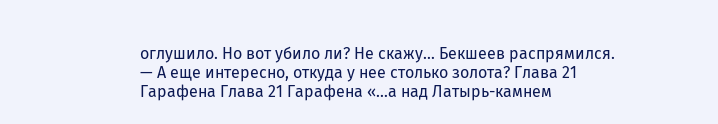оглушило. Но вот убило ли? Не скажу… Бекшеев распрямился. — А еще интересно, откуда у нее столько золота? Глава 21 Гарафена Глава 21 Гарафена «…а над Латырь-камнем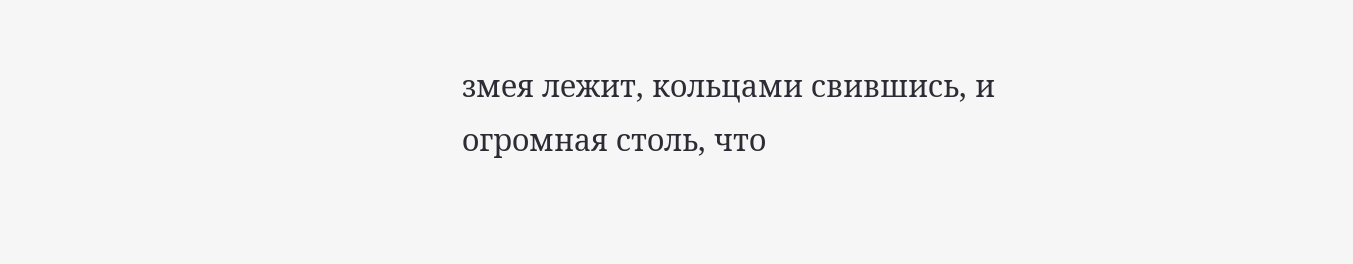змея лежит, кольцами свившись, и огромная столь, что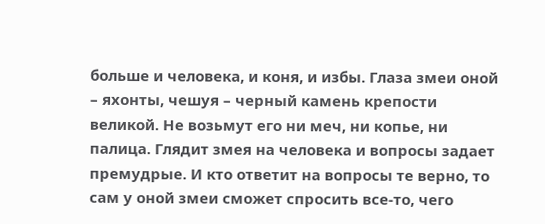больше и человека, и коня, и избы. Глаза змеи оной – яхонты, чешуя – черный камень крепости великой. Не возьмут его ни меч, ни копье, ни палица. Глядит змея на человека и вопросы задает премудрые. И кто ответит на вопросы те верно, то сам у оной змеи сможет спросить все-то, чего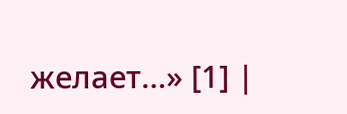желает…» [1] |